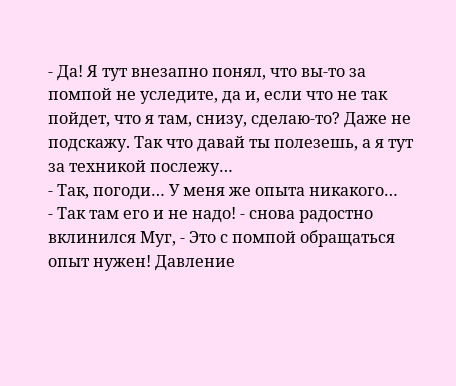- Да! Я тут внезапно понял, что вы-то за помпой не уследите, да и, если что не так пойдет, что я там, снизу, сделаю-то? Даже не подскажу. Так что давай ты полезешь, а я тут за техникой послежу…
- Так, погоди… У меня же опыта никакого…
- Так там его и не надо! - снова радостно вклинился Муг, - Это с помпой обращаться опыт нужен! Давление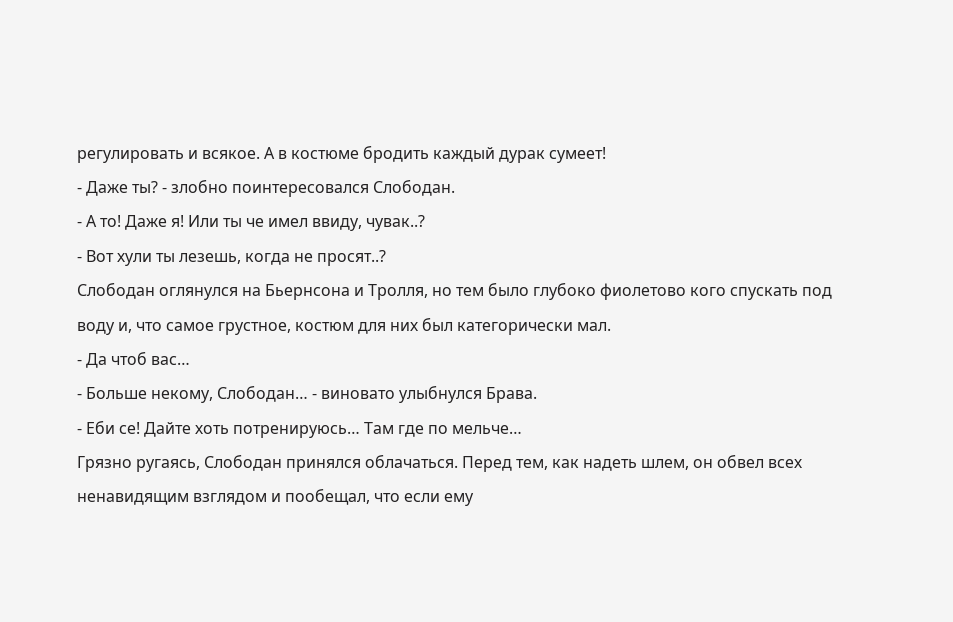регулировать и всякое. А в костюме бродить каждый дурак сумеет!
- Даже ты? - злобно поинтересовался Слободан.
- А то! Даже я! Или ты че имел ввиду, чувак..?
- Вот хули ты лезешь, когда не просят..?
Слободан оглянулся на Бьернсона и Тролля, но тем было глубоко фиолетово кого спускать под воду и, что самое грустное, костюм для них был категорически мал.
- Да чтоб вас…
- Больше некому, Слободан… - виновато улыбнулся Брава.
- Еби се! Дайте хоть потренируюсь… Там где по мельче…
Грязно ругаясь, Слободан принялся облачаться. Перед тем, как надеть шлем, он обвел всех ненавидящим взглядом и пообещал, что если ему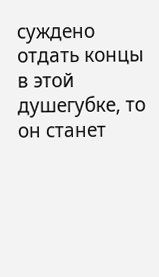суждено отдать концы в этой душегубке, то он станет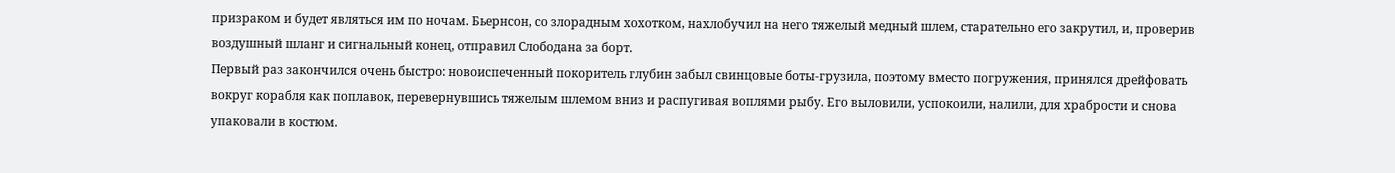призраком и будет являться им по ночам. Бьернсон, со злорадным хохотком, нахлобучил на него тяжелый медный шлем, старательно его закрутил, и, проверив воздушный шланг и сигнальный конец, отправил Слободана за борт.
Первый раз закончился очень быстро: новоиспеченный покоритель глубин забыл свинцовые боты-грузила, поэтому вместо погружения, принялся дрейфовать вокруг корабля как поплавок, перевернувшись тяжелым шлемом вниз и распугивая воплями рыбу. Его выловили, успокоили, налили, для храбрости и снова упаковали в костюм.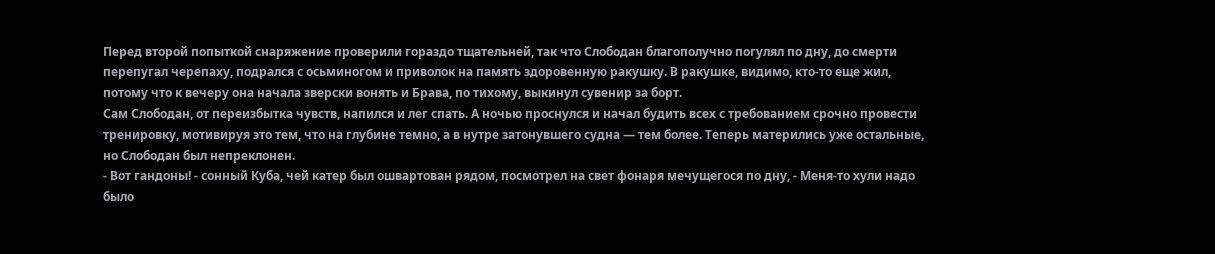Перед второй попыткой снаряжение проверили гораздо тщательней, так что Слободан благополучно погулял по дну, до смерти перепугал черепаху, подрался с осьминогом и приволок на память здоровенную ракушку. В ракушке, видимо, кто-то еще жил, потому что к вечеру она начала зверски вонять и Брава, по тихому, выкинул сувенир за борт.
Сам Слободан, от переизбытка чувств, напился и лег спать. А ночью проснулся и начал будить всех с требованием срочно провести тренировку, мотивируя это тем, что на глубине темно, а в нутре затонувшего судна — тем более. Теперь матерились уже остальные, но Слободан был непреклонен.
- Вот гандоны! - сонный Куба, чей катер был ошвартован рядом, посмотрел на свет фонаря мечущегося по дну, - Меня-то хули надо было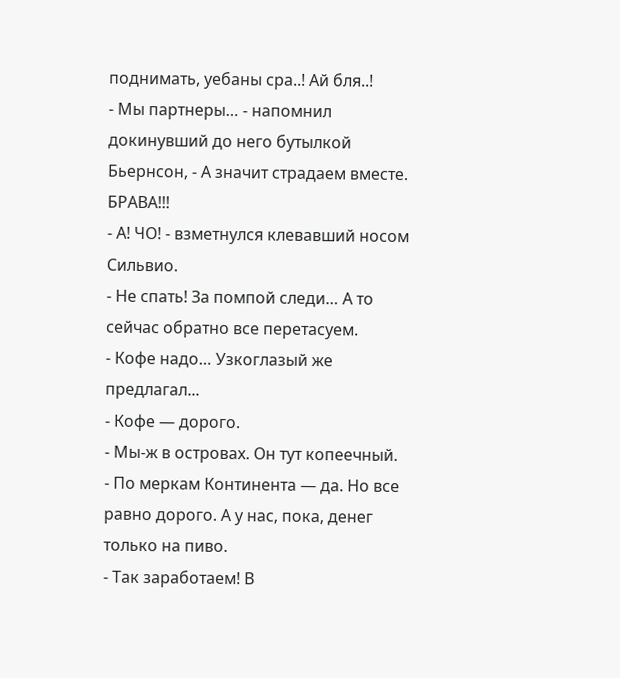поднимать, уебаны сра..! Ай бля..!
- Мы партнеры… - напомнил докинувший до него бутылкой Бьернсон, - А значит страдаем вместе. БРАВА!!!
- А! ЧО! - взметнулся клевавший носом Сильвио.
- Не спать! За помпой следи… А то сейчас обратно все перетасуем.
- Кофе надо… Узкоглазый же предлагал...
- Кофе — дорого.
- Мы-ж в островах. Он тут копеечный.
- По меркам Континента — да. Но все равно дорого. А у нас, пока, денег только на пиво.
- Так заработаем! В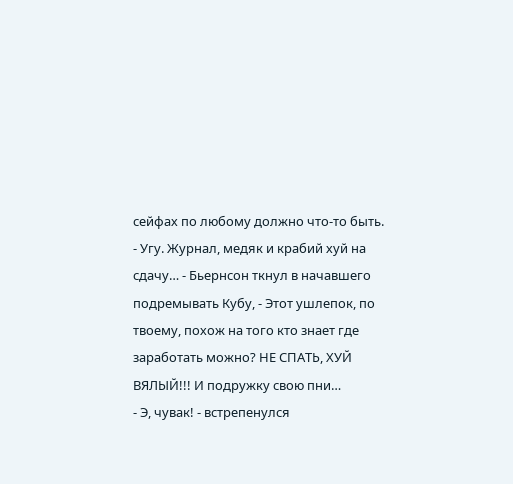сейфах по любому должно что-то быть.
- Угу. Журнал, медяк и крабий хуй на сдачу… - Бьернсон ткнул в начавшего подремывать Кубу, - Этот ушлепок, по твоему, похож на того кто знает где заработать можно? НЕ СПАТЬ, ХУЙ ВЯЛЫЙ!!! И подружку свою пни…
- Э, чувак! - встрепенулся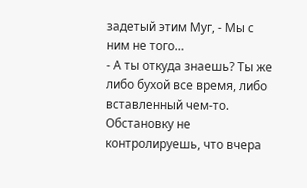задетый этим Муг, - Мы с ним не того…
- А ты откуда знаешь? Ты же либо бухой все время, либо вставленный чем-то. Обстановку не контролируешь, что вчера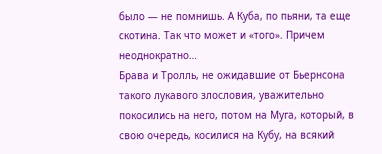было — не помнишь. А Куба, по пьяни, та еще скотина. Так что может и «того». Причем неоднократно…
Брава и Тролль, не ожидавшие от Бьернсона такого лукавого злословия, уважительно покосились на него, потом на Муга, который, в свою очередь, косилися на Кубу, на всякий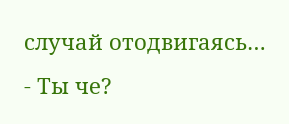случай отодвигаясь…
- Ты че?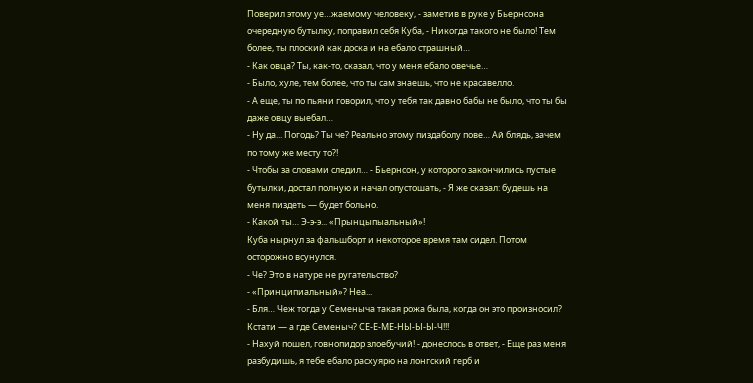Поверил этому уе…жаемому человеку, - заметив в руке у Бьернсона очередную бутылку, поправил себя Куба, - Никогда такого не было! Тем более, ты плоский как доска и на ебало страшный…
- Как овца? Ты, как-то, сказал, что у меня ебало овечье…
- Было, хуле, тем более, что ты сам знаешь, что не красавелло.
- А еще, ты по пьяни говорил, что у тебя так давно бабы не было, что ты бы даже овцу выебал…
- Ну да... Погодь? Ты че? Реально этому пиздаболу пове… Ай блядь, зачем по тому же месту то?!
- Чтобы за словами следил… - Бьернсон, у которого закончились пустые бутылки, достал полную и начал опустошать, - Я же сказал: будешь на меня пиздеть — будет больно.
- Какой ты… Э-э-э... «Прынцыпыальный»!
Куба нырнул за фальшборт и некоторое время там сидел. Потом осторожно всунулся.
- Че? Это в натуре не ругательство?
- «Принципиальный»? Неа...
- Бля… Чеж тогда у Семеныча такая рожа была, когда он это произносил? Кстати — а где Семеныч? СЕ-Е-МЕ-НЫ-Ы-Ы-Ч!!!
- Нахуй пошел, говнопидор злоебучий! - донеслось в ответ, - Еще раз меня разбудишь, я тебе ебало расхуярю на лонгский герб и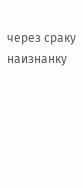через сраку наизнанку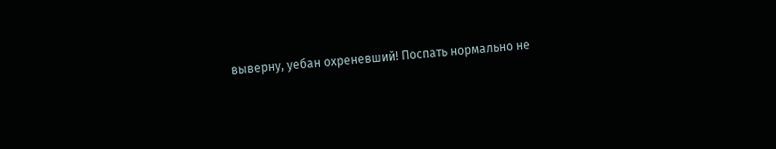выверну, уебан охреневший! Поспать нормально не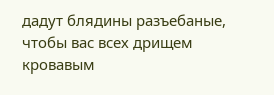дадут блядины разъебаные, чтобы вас всех дрищем кровавым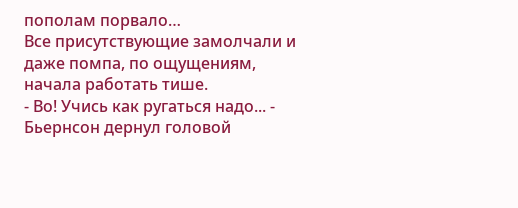пополам порвало…
Все присутствующие замолчали и даже помпа, по ощущениям, начала работать тише.
- Во! Учись как ругаться надо... - Бьернсон дернул головой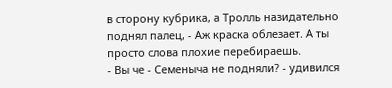в сторону кубрика, а Тролль назидательно поднял палец, - Аж краска облезает. А ты просто слова плохие перебираешь.
- Вы че - Семеныча не подняли? - удивился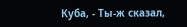Куба, - Ты-ж сказал,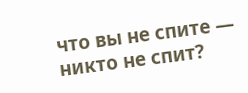что вы не спите — никто не спит?